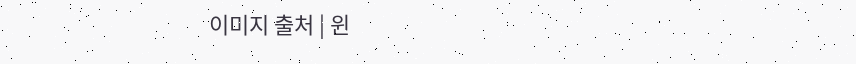이미지 출처 | 윈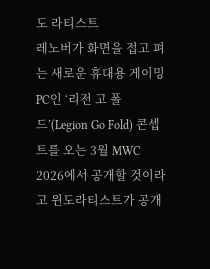도 라티스트
레노버가 화면을 접고 펴는 새로운 휴대용 게이밍 PC인 ‘리전 고 폴드’(Legion Go Fold) 콘셉트를 오는 3월 MWC 2026에서 공개할 것이라고 윈도라티스트가 공개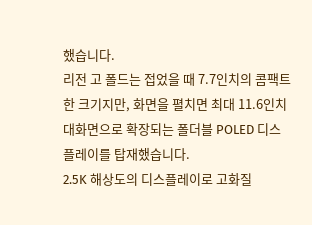했습니다.
리전 고 폴드는 접었을 때 7.7인치의 콤팩트한 크기지만, 화면을 펼치면 최대 11.6인치 대화면으로 확장되는 폴더블 POLED 디스플레이를 탑재했습니다.
2.5K 해상도의 디스플레이로 고화질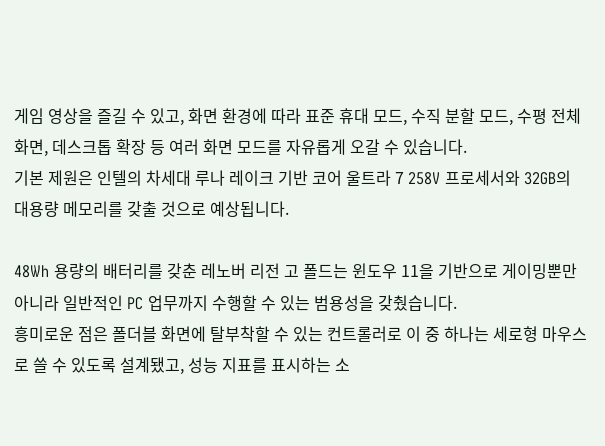게임 영상을 즐길 수 있고, 화면 환경에 따라 표준 휴대 모드, 수직 분할 모드, 수평 전체 화면, 데스크톱 확장 등 여러 화면 모드를 자유롭게 오갈 수 있습니다.
기본 제원은 인텔의 차세대 루나 레이크 기반 코어 울트라 7 258V 프로세서와 32GB의 대용량 메모리를 갖출 것으로 예상됩니다.

48Wh 용량의 배터리를 갖춘 레노버 리전 고 폴드는 윈도우 11을 기반으로 게이밍뿐만 아니라 일반적인 PC 업무까지 수행할 수 있는 범용성을 갖췄습니다.
흥미로운 점은 폴더블 화면에 탈부착할 수 있는 컨트롤러로 이 중 하나는 세로형 마우스로 쓸 수 있도록 설계됐고, 성능 지표를 표시하는 소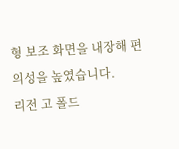형 보조 화면을 내장해 편의성을 높였습니다.
리전 고 폴드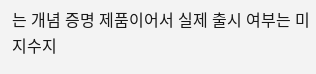는 개념 증명 제품이어서 실제 출시 여부는 미지수지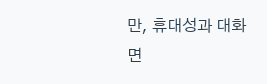만, 휴대성과 대화면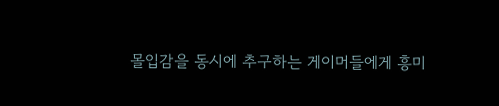몰입감을 동시에 추구하는 게이머들에게 흥미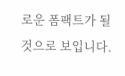로운 폼팩트가 될 것으로 보입니다.